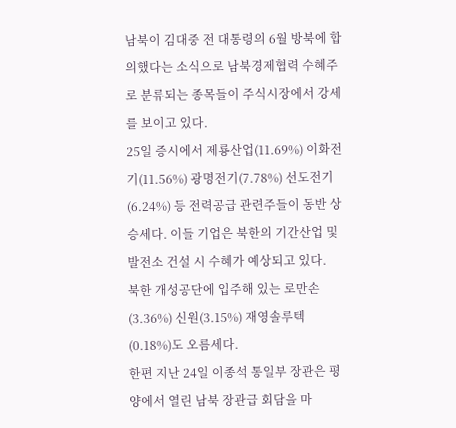남북이 김대중 전 대통령의 6월 방북에 합의했다는 소식으로 남북경제협력 수혜주로 분류되는 종목들이 주식시장에서 강세를 보이고 있다.
25일 증시에서 제룡산업(11.69%) 이화전기(11.56%) 광명전기(7.78%) 선도전기(6.24%) 등 전력공급 관련주들이 동반 상승세다. 이들 기업은 북한의 기간산업 및 발전소 건설 시 수혜가 예상되고 있다.
북한 개성공단에 입주해 있는 로만손(3.36%) 신원(3.15%) 재영솔루텍(0.18%)도 오름세다.
한편 지난 24일 이종석 통일부 장관은 평양에서 열린 남북 장관급 회담을 마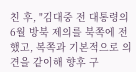친 후, "김대중 전 대통령의 6월 방북 제의를 북쪽에 전했고, 복쪽과 기본적으로 의견을 같이해 향후 구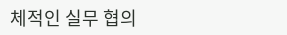체적인 실무 협의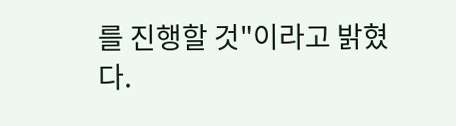를 진행할 것"이라고 밝혔다.